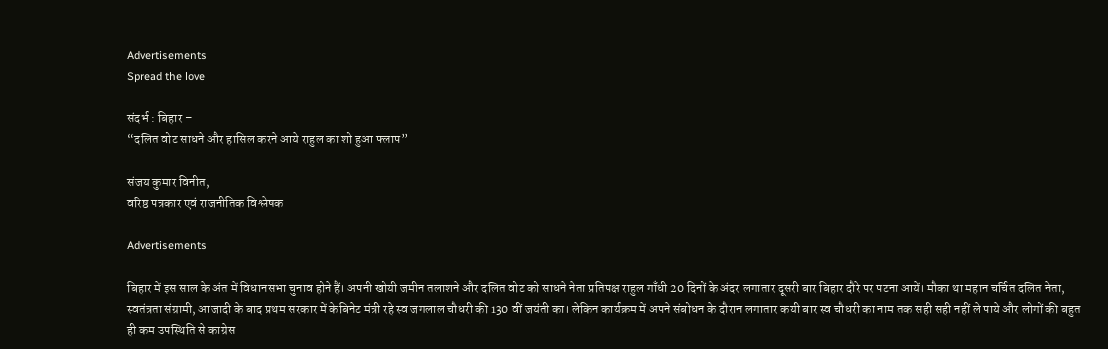Advertisements
Spread the love

संदर्भ : बिहार –
“दलित वोट साधने और हासिल करने आये राहुल का शो हुआ फ्लाप”

संजय कुमार विनीत,
वरिष्ठ पत्रकार एवं राजनीतिक विश्लेषक

Advertisements

बिहार में इस साल के अंत में विधानसभा चुनाव होने हैं। अपनी खोयी जमीन तलाशने और दलित वोट को साधने नेता प्रतिपक्ष राहुल गाँधी 20 दिनों के अंदर लगातार दूसरी बार बिहार दौरे पर पटना आयें। मौका था महान चर्चित दलित नेता, स्वतंत्रता संग्रामी, आजादी के बाद प्रथम सरकार में केबिनेट मंत्री रहे स्व जगलाल चौधरी की 130 वीं जयंती का। लेकिन कार्यक्रम में अपने संबोधन के दौरान लगातार कयी बार स्व चौधरी का नाम तक सही सही नहीं ले पाये और लोगों की बहुत ही कम उपस्थिति से काग्रेस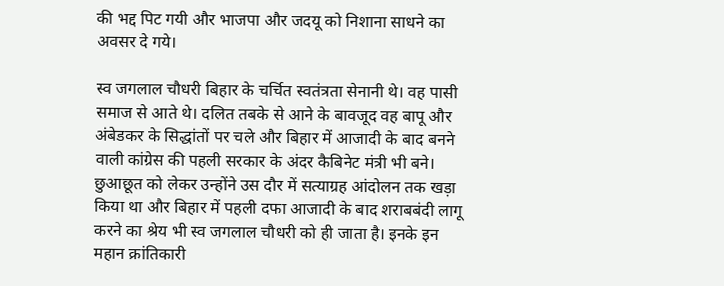की भद्द पिट गयी और भाजपा और जदयू को निशाना साधने का अवसर दे गये।

स्व जगलाल चौधरी बिहार के चर्चित स्वतंत्रता सेनानी थे। वह पासी समाज से आते थे। दलित तबके से आने के बावजूद वह बापू और अंबेडकर के सिद्धांतों पर चले और बिहार में आजादी के बाद बनने वाली कांग्रेस की पहली सरकार के अंदर कैबिनेट मंत्री भी बने। छुआछूत को लेकर उन्होंने उस दौर में सत्याग्रह आंदोलन तक खड़ा किया था और बिहार में पहली दफा आजादी के बाद शराबबंदी लागू करने का श्रेय भी स्व जगलाल चौधरी को ही जाता है। इनके इन महान क्रांतिकारी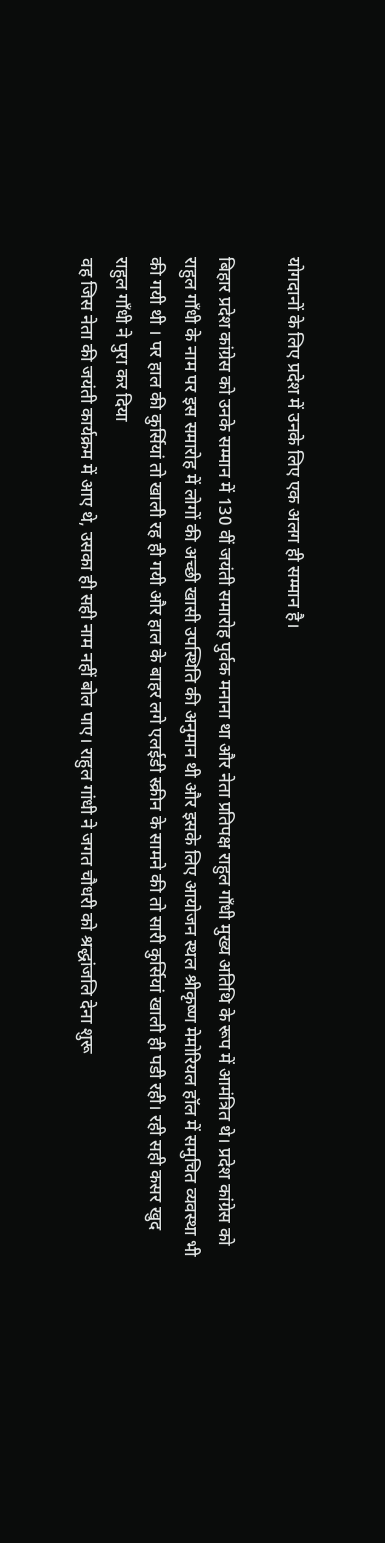योगदानों के लिए प्रदेश में उनके लिए एक अलग ही सम्मान है।

बिहार प्रदेश कांग्रेस को उनके सम्मान में 130 वीं जयंती समारोह पुर्वक मनाना था और नेता प्रतिपक्ष राहुल गाँधी मुख्य अतिथि के रूप में आमंत्रित थे। प्रदेश कांग्रेस को राहुल गाँधी के नाम पर इस समारोह में लोगों की अच्छी खासी उपस्थिति की अनुमान थी और इसके लिए आयोजन स्थल श्रीकृष्ण मेमोरियल हॉल में समुचित व्यवस्था भी की गयी थी ‌। पर हाल की कुर्सियां तो खाली रह ही गयी और हाल के बाहर लगे एलईडी स्क्रीन के सामने की तो सारी कुर्सियां खाली ही पडी रही। रही सही कसर खुद राहुल गाँधी ने पुरा कर दिया
वह जिस नेता की जयंती कार्यक्रम में आए थे, उसका ही सही नाम नहीं बोल पाए। राहुल गांधी ने जगत चौधरी को श्रद्धांजलि देना शुरू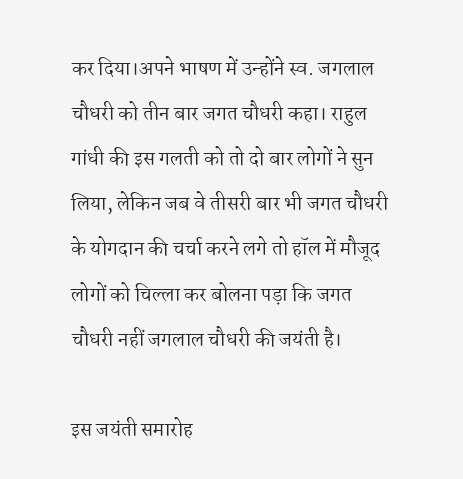कर दिया‌‌।अपने भाषण में उन्होंने स्व. जगलाल चौधरी को तीन बार जगत चौधरी कहा। राहुल गांधी की इस गलती को तो दो बार लोगों ने सुन लिया, लेकिन जब वे तीसरी बार भी जगत चौधरी के योगदान की चर्चा करने लगे तो हॉल में मौजूद लोगों को चिल्ला कर बोलना पड़ा कि जगत चौधरी नहीं जगलाल चौधरी की जयंती है।

इस जयंती समारोह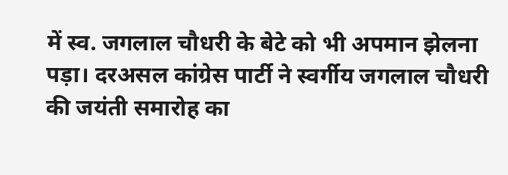में स्व. जगलाल चौधरी के बेटे को भी अपमान झेलना पड़ा। दरअसल कांग्रेस पार्टी ने स्वर्गीय जगलाल चौधरी की जयंती समारोह का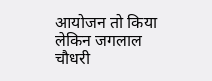आयोजन तो किया लेकिन जगलाल चौधरी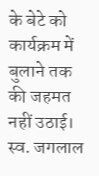के बेटे को कार्यक्रम में बुलाने तक की जहमत नहीं उठाई। स्व. जगलाल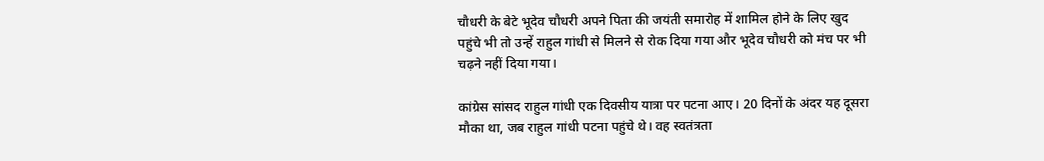चौधरी के बेटे भूदेव चौधरी अपने पिता की जयंती समारोह में शामिल होने के लिए खुद पहुंचे भी तो उन्हें राहुल गांधी से मिलने से रोक दिया गया और भूदेव चौधरी को मंच पर भी चढ़ने नहीं दिया गया।

कांग्रेस सांसद राहुल गांधी एक दिवसीय यात्रा पर पटना आए। 20 दिनों के अंदर यह दूसरा मौका था, जब राहुल गांधी पटना पहुंचे थे। वह स्वतंत्रता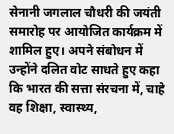सेनानी जगलाल चौधरी की जयंती समारोह पर आयोजित कार्यक्रम में शामिल हुए। अपने संबोधन में उन्होंने दलित वोट साधते हुए कहा कि भारत की सत्ता संरचना में, चाहे वह शिक्षा, स्वास्थ्य,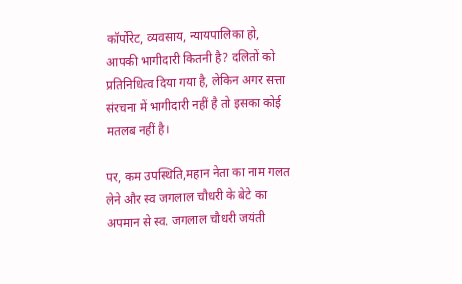कॉर्पोरेट, व्यवसाय, न्यायपालिका हो, आपकी भागीदारी कितनी है? दलितों को प्रतिनिधित्व दिया गया है, लेकिन अगर सत्ता संरचना में भागीदारी नहीं है तो इसका कोई मतलब नहीं है।

पर, कम उपस्थिति,महान नेता का नाम गलत लेने और स्व जगलाल चौधरी के बेटे का अपमान से स्व. जगलाल चौधरी जयंती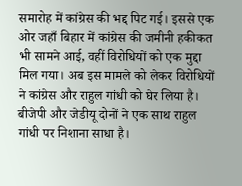समारोह में कांग्रेस की भद्द पिट गई। इससे एक ओर जहाँ बिहार में कांग्रेस की जमीनी हकीकत भी सामने आई, वहीं विरोधियों को एक मुद्दा मिल गया। अब इस मामले को लेकर विरोधियों ने कांग्रेस और राहुल गांधी को घेर लिया है। बीजेपी और जेडीयू दोनों ने एक साथ राहुल गांधी पर निशाना साधा है।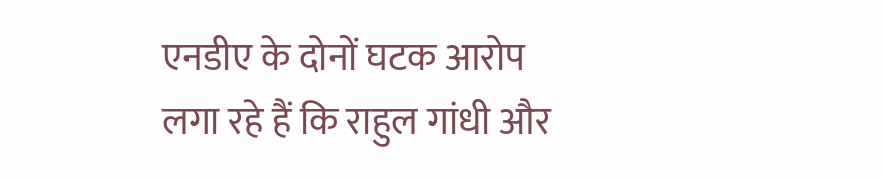एनडीए के दोनों घटक आरोप लगा रहे हैं कि राहुल गांधी और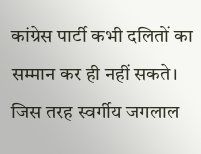कांग्रेस पार्टी कभी दलितों का सम्मान कर ही नहीं सकते। जिस तरह स्वर्गीय जगलाल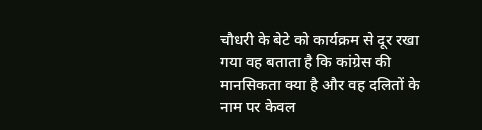चौधरी के बेटे को कार्यक्रम से दूर रखा गया वह बताता है कि कांग्रेस की मानसिकता क्या है और वह दलितों के नाम पर केवल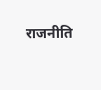राजनीति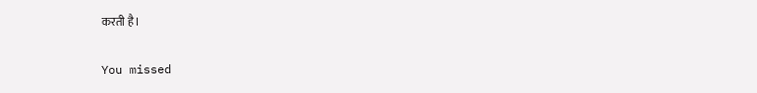करती है‌‌।

You missed